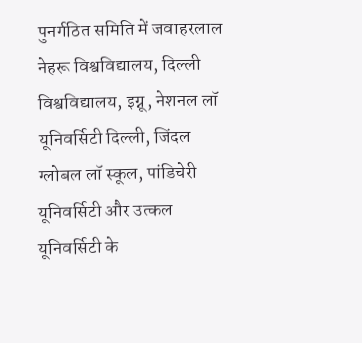पुनर्गठित समिति में जवाहरलाल नेहरू विश्वविद्यालय, दिल्ली विश्वविद्यालय, इग्नू, नेशनल लॉ यूनिवर्सिटी दिल्ली, जिंदल ग्लोबल लॉ स्कूल, पांडिचेरी यूनिवर्सिटी और उत्कल यूनिवर्सिटी के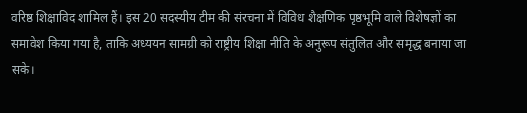वरिष्ठ शिक्षाविद शामिल हैं। इस 20 सदस्यीय टीम की संरचना में विविध शैक्षणिक पृष्ठभूमि वाले विशेषज्ञों का समावेश किया गया है, ताकि अध्ययन सामग्री को राष्ट्रीय शिक्षा नीति के अनुरूप संतुलित और समृद्ध बनाया जा सके।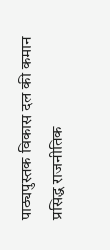पाठ्यपुस्तक विकास दल की कमान प्रसिद्ध राजनीतिक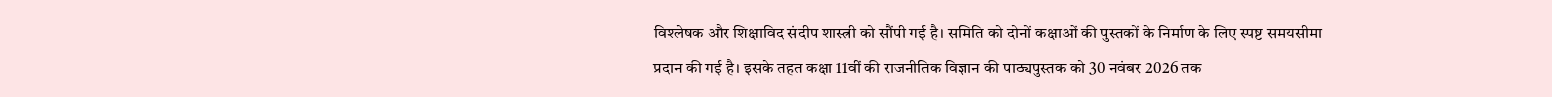विश्लेषक और शिक्षाविद संदीप शास्त्री को सौंपी गई है। समिति को दोनों कक्षाओं की पुस्तकों के निर्माण के लिए स्पष्ट समयसीमा प्रदान की गई है। इसके तहत कक्षा 11वीं की राजनीतिक विज्ञान की पाठ्यपुस्तक को 30 नवंबर 2026 तक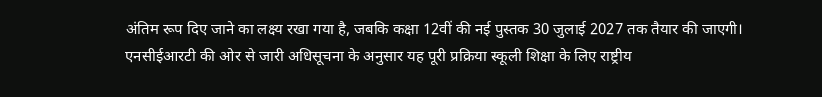अंतिम रूप दिए जाने का लक्ष्य रखा गया है, जबकि कक्षा 12वीं की नई पुस्तक 30 जुलाई 2027 तक तैयार की जाएगी।
एनसीईआरटी की ओर से जारी अधिसूचना के अनुसार यह पूरी प्रक्रिया स्कूली शिक्षा के लिए राष्ट्रीय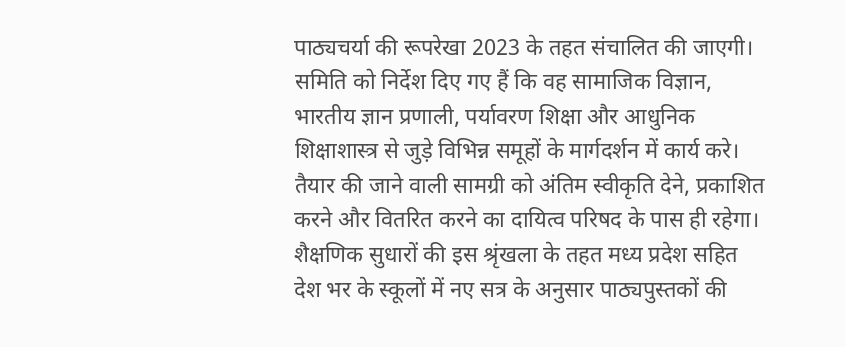पाठ्यचर्या की रूपरेखा 2023 के तहत संचालित की जाएगी। समिति को निर्देश दिए गए हैं कि वह सामाजिक विज्ञान, भारतीय ज्ञान प्रणाली, पर्यावरण शिक्षा और आधुनिक शिक्षाशास्त्र से जुड़े विभिन्न समूहों के मार्गदर्शन में कार्य करे। तैयार की जाने वाली सामग्री को अंतिम स्वीकृति देने, प्रकाशित करने और वितरित करने का दायित्व परिषद के पास ही रहेगा।
शैक्षणिक सुधारों की इस श्रृंखला के तहत मध्य प्रदेश सहित देश भर के स्कूलों में नए सत्र के अनुसार पाठ्यपुस्तकों की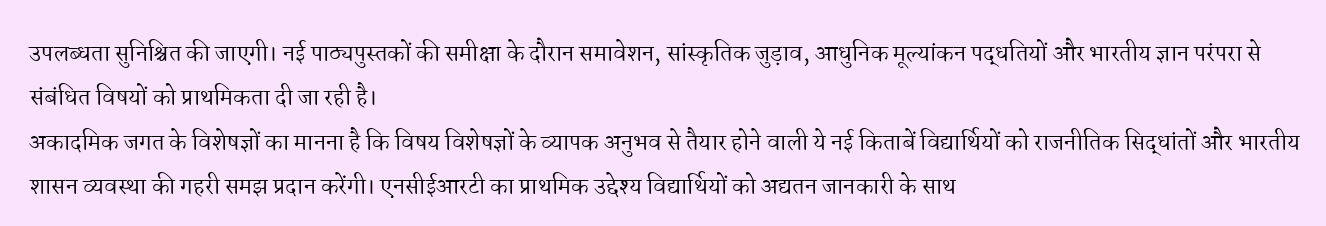उपलब्धता सुनिश्चित की जाएगी। नई पाठ्यपुस्तकों की समीक्षा के दौरान समावेशन, सांस्कृतिक जुड़ाव, आधुनिक मूल्यांकन पद्धतियों और भारतीय ज्ञान परंपरा से संबंधित विषयों को प्राथमिकता दी जा रही है।
अकादमिक जगत के विशेषज्ञों का मानना है कि विषय विशेषज्ञों के व्यापक अनुभव से तैयार होने वाली ये नई किताबें विद्यार्थियों को राजनीतिक सिद्धांतों और भारतीय शासन व्यवस्था की गहरी समझ प्रदान करेंगी। एनसीईआरटी का प्राथमिक उद्देश्य विद्यार्थियों को अद्यतन जानकारी के साथ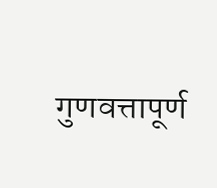गुणवत्तापूर्ण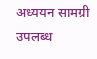अध्ययन सामग्री उपलब्ध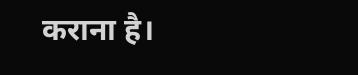कराना है।